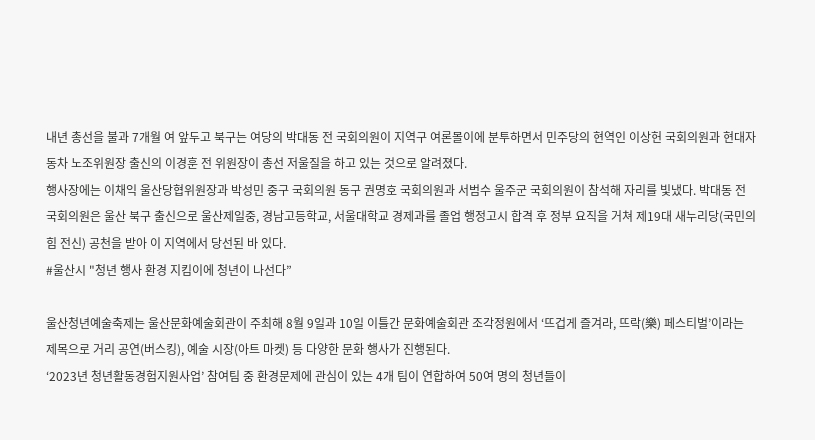내년 총선을 불과 7개월 여 앞두고 북구는 여당의 박대동 전 국회의원이 지역구 여론몰이에 분투하면서 민주당의 현역인 이상헌 국회의원과 현대자동차 노조위원장 출신의 이경훈 전 위원장이 총선 저울질을 하고 있는 것으로 알려졌다.
행사장에는 이채익 울산당협위원장과 박성민 중구 국회의원 동구 권명호 국회의원과 서범수 울주군 국회의원이 참석해 자리를 빛냈다. 박대동 전국회의원은 울산 북구 출신으로 울산제일중, 경남고등학교, 서울대학교 경제과를 졸업 행정고시 합격 후 정부 요직을 거쳐 제19대 새누리당(국민의 힘 전신) 공천을 받아 이 지역에서 당선된 바 있다.
#울산시 "청년 행사 환경 지킴이에 청년이 나선다”

울산청년예술축제는 울산문화예술회관이 주최해 8월 9일과 10일 이틀간 문화예술회관 조각정원에서 ‘뜨겁게 즐겨라, 뜨락(樂) 페스티벌’이라는 제목으로 거리 공연(버스킹), 예술 시장(아트 마켓) 등 다양한 문화 행사가 진행된다.
‘2023년 청년활동경험지원사업’ 참여팀 중 환경문제에 관심이 있는 4개 팀이 연합하여 50여 명의 청년들이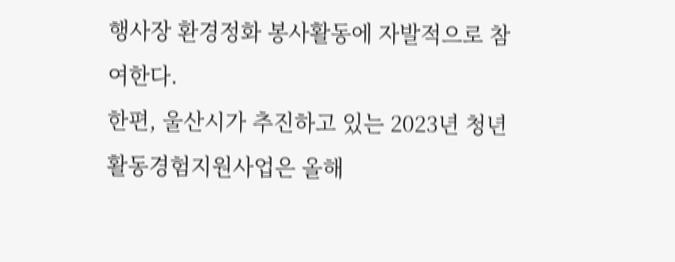행사장 환경정화 봉사활동에 자발적으로 참여한다.
한편, 울산시가 추진하고 있는 2023년 청년활동경험지원사업은 올해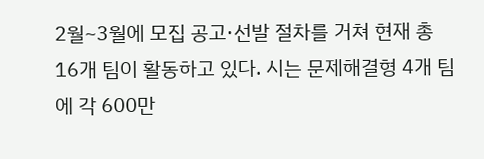2월~3월에 모집 공고·선발 절차를 거쳐 현재 총 16개 팀이 활동하고 있다. 시는 문제해결형 4개 팀에 각 600만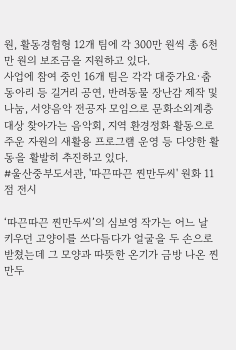원, 활동경험형 12개 팀에 각 300만 원씩 총 6천만 원의 보조금을 지원하고 있다.
사업에 참여 중인 16개 팀은 각각 대중가요·춤 동아리 등 길거리 공연, 반려동물 장난감 제작 및 나눔, 서양음악 전공자 모임으로 문화소외계층 대상 찾아가는 음악회, 지역 환경정화 활동으로 주운 자원의 새활용 프로그램 운영 등 다양한 활동을 활발히 추진하고 있다.
#울산중부도서관, '따끈따끈 찐만두씨' 원화 11점 전시

‘따끈따끈 찐만두씨’의 심보영 작가는 어느 날 키우던 고양이를 쓰다듬다가 얼굴을 두 손으로 받쳤는데 그 모양과 따뜻한 온기가 금방 나온 찐만두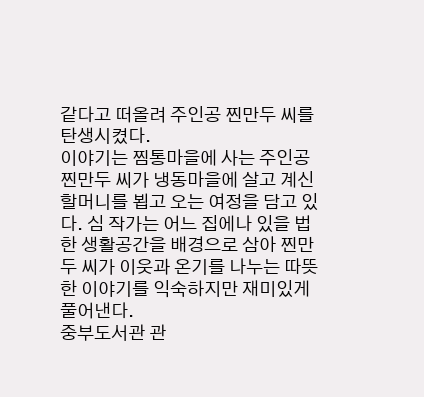같다고 떠올려 주인공 찐만두 씨를 탄생시켰다.
이야기는 찜통마을에 사는 주인공 찐만두 씨가 냉동마을에 살고 계신 할머니를 뵙고 오는 여정을 담고 있다. 심 작가는 어느 집에나 있을 법한 생활공간을 배경으로 삼아 찐만두 씨가 이웃과 온기를 나누는 따뜻한 이야기를 익숙하지만 재미있게 풀어낸다.
중부도서관 관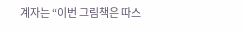계자는 “이번 그림책은 따스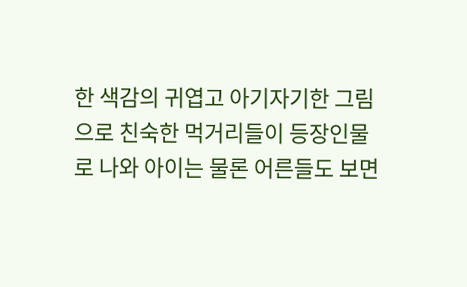한 색감의 귀엽고 아기자기한 그림으로 친숙한 먹거리들이 등장인물로 나와 아이는 물론 어른들도 보면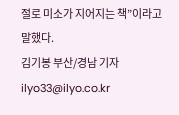절로 미소가 지어지는 책”이라고 말했다.
김기봉 부산/경남 기자 ilyo33@ilyo.co.kr